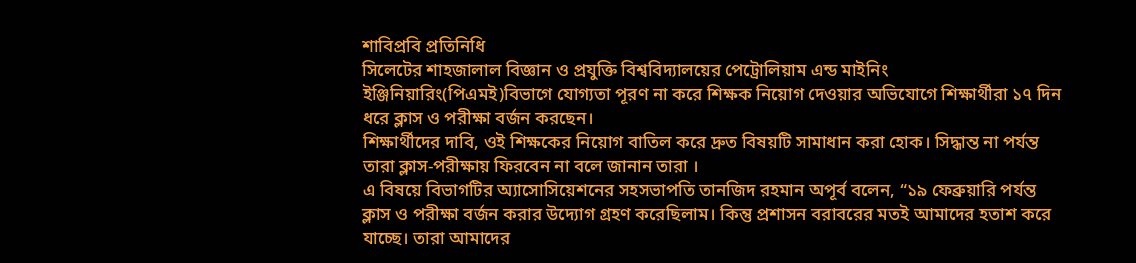শাবিপ্রবি প্রতিনিধি
সিলেটের শাহজালাল বিজ্ঞান ও প্রযুক্তি বিশ্ববিদ্যালয়ের পেট্রোলিয়াম এন্ড মাইনিং ইঞ্জিনিয়ারিং(পিএমই)বিভাগে যোগ্যতা পূরণ না করে শিক্ষক নিয়োগ দেওয়ার অভিযোগে শিক্ষার্থীরা ১৭ দিন ধরে ক্লাস ও পরীক্ষা বর্জন করছেন।
শিক্ষার্থীদের দাবি, ওই শিক্ষকের নিয়োগ বাতিল করে দ্রুত বিষয়টি সামাধান করা হোক। সিদ্ধান্ত না পর্যন্ত তারা ক্লাস-পরীক্ষায় ফিরবেন না বলে জানান তারা ।
এ বিষয়ে বিভাগটির অ্যাসোসিয়েশনের সহসভাপতি তানজিদ রহমান অপূর্ব বলেন, “১৯ ফেব্রুয়ারি পর্যন্ত ক্লাস ও পরীক্ষা বর্জন করার উদ্যোগ গ্রহণ করেছিলাম। কিন্তু প্রশাসন বরাবরের মতই আমাদের হতাশ করে যাচ্ছে। তারা আমাদের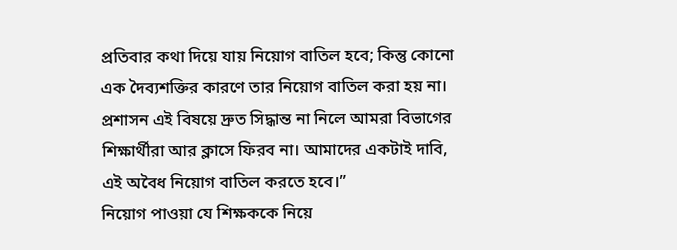প্রতিবার কথা দিয়ে যায় নিয়োগ বাতিল হবে; কিন্তু কোনো এক দৈব্যশক্তির কারণে তার নিয়োগ বাতিল করা হয় না। প্রশাসন এই বিষয়ে দ্রুত সিদ্ধান্ত না নিলে আমরা বিভাগের শিক্ষার্থীরা আর ক্লাসে ফিরব না। আমাদের একটাই দাবি, এই অবৈধ নিয়োগ বাতিল করতে হবে।”
নিয়োগ পাওয়া যে শিক্ষককে নিয়ে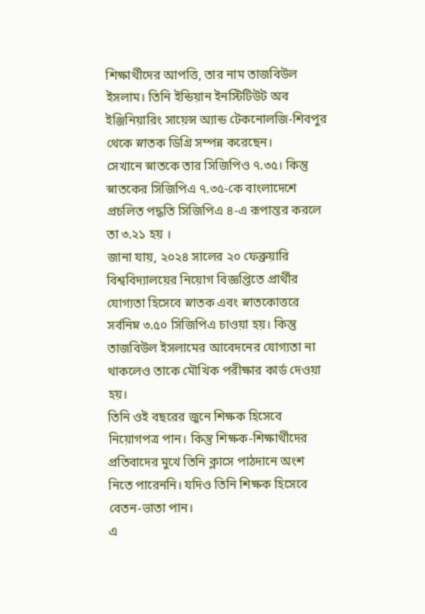শিক্ষার্থীদের আপত্তি, তার নাম তাজবিউল ইসলাম। তিনি ইন্ডিয়ান ইনস্টিটিউট অব ইঞ্জিনিয়ারিং সায়েন্স অ্যান্ড টেকনোলজি-শিবপুর থেকে স্নাতক ডিগ্রি সম্পন্ন করেছেন।
সেখানে স্নাতকে তার সিজিপিও ৭.৩৫। কিন্তু স্নাতকের সিজিপিএ ৭.৩৫-কে বাংলাদেশে প্রচলিত পদ্ধতি সিজিপিএ ৪-এ রূপান্তর করলে তা ৩.২১ হয় ।
জানা যায়, ২০২৪ সালের ২০ ফেব্রুয়ারি বিশ্ববিদ্যালয়ের নিয়োগ বিজ্ঞপ্তিতে প্রার্থীর যোগ্যতা হিসেবে স্নাতক এবং স্নাতকোত্তরে সর্বনিম্ন ৩.৫০ সিজিপিএ চাওয়া হয়। কিন্তু তাজবিউল ইসলামের আবেদনের যোগ্যতা না থাকলেও তাকে মৌখিক পরীক্ষার কার্ড দেওয়া হয়।
তিনি ওই বছরের জুনে শিক্ষক হিসেবে নিয়োগপত্র পান। কিন্তু শিক্ষক-শিক্ষার্থীদের প্রতিবাদের মুখে তিনি ক্লাসে পাঠদানে অংশ নিতে পারেননি। যদিও তিনি শিক্ষক হিসেবে বেতন-ভাতা পান।
এ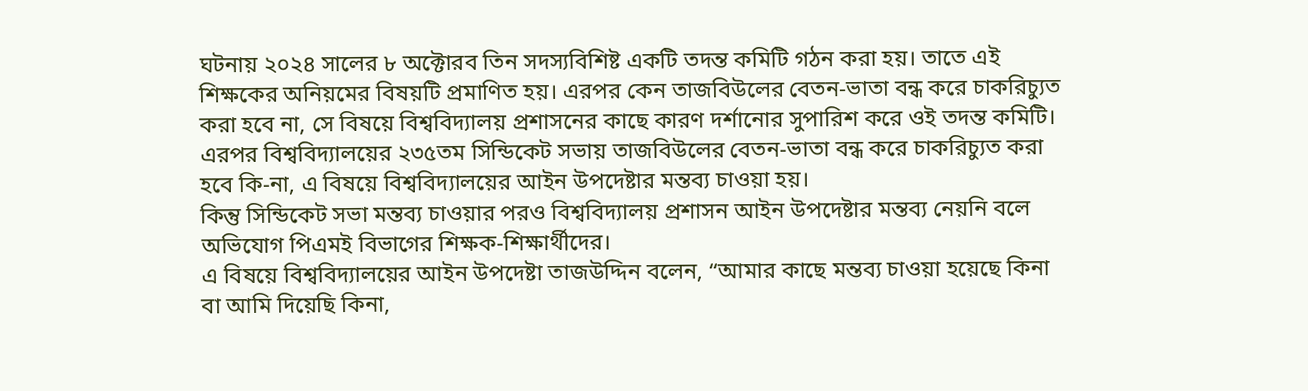ঘটনায় ২০২৪ সালের ৮ অক্টোরব তিন সদস্যবিশিষ্ট একটি তদন্ত কমিটি গঠন করা হয়। তাতে এই শিক্ষকের অনিয়মের বিষয়টি প্রমাণিত হয়। এরপর কেন তাজবিউলের বেতন-ভাতা বন্ধ করে চাকরিচ্যুত করা হবে না, সে বিষয়ে বিশ্ববিদ্যালয় প্রশাসনের কাছে কারণ দর্শানোর সুপারিশ করে ওই তদন্ত কমিটি।
এরপর বিশ্ববিদ্যালয়ের ২৩৫তম সিন্ডিকেট সভায় তাজবিউলের বেতন-ভাতা বন্ধ করে চাকরিচ্যুত করা হবে কি-না, এ বিষয়ে বিশ্ববিদ্যালয়ের আইন উপদেষ্টার মন্তব্য চাওয়া হয়।
কিন্তু সিন্ডিকেট সভা মন্তব্য চাওয়ার পরও বিশ্ববিদ্যালয় প্রশাসন আইন উপদেষ্টার মন্তব্য নেয়নি বলে অভিযোগ পিএমই বিভাগের শিক্ষক-শিক্ষার্থীদের।
এ বিষয়ে বিশ্ববিদ্যালয়ের আইন উপদেষ্টা তাজউদ্দিন বলেন, “আমার কাছে মন্তব্য চাওয়া হয়েছে কিনা বা আমি দিয়েছি কিনা,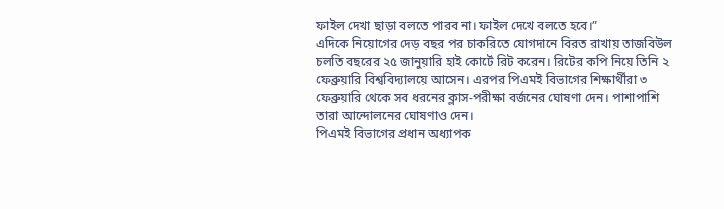ফাইল দেখা ছাড়া বলতে পারব না। ফাইল দেখে বলতে হবে।”
এদিকে নিয়োগের দেড় বছর পর চাকরিতে যোগদানে বিরত রাখায় তাজবিউল চলতি বছরের ২৫ জানুয়ারি হাই কোর্টে রিট করেন। রিটের কপি নিয়ে তিনি ২ ফেব্রুয়ারি বিশ্ববিদ্যালয়ে আসেন। এরপর পিএমই বিভাগের শিক্ষার্থীরা ৩ ফেব্রুয়ারি থেকে সব ধরনের ক্লাস-পরীক্ষা বর্জনের ঘোষণা দেন। পাশাপাশি তারা আন্দোলনের ঘোষণাও দেন।
পিএমই বিভাগের প্রধান অধ্যাপক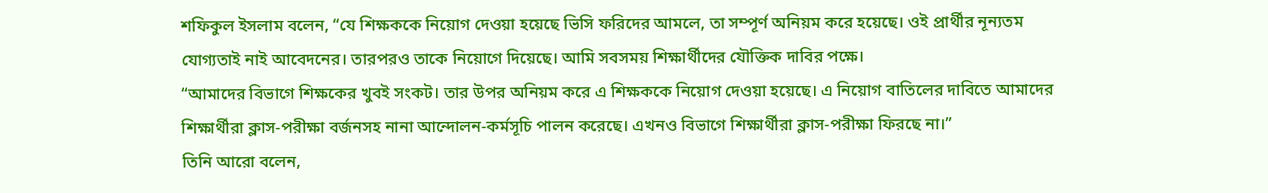শফিকুল ইসলাম বলেন, “যে শিক্ষককে নিয়োগ দেওয়া হয়েছে ভিসি ফরিদের আমলে, তা সম্পূর্ণ অনিয়ম করে হয়েছে। ওই প্রার্থীর নূন্যতম যোগ্যতাই নাই আবেদনের। তারপরও তাকে নিয়োগে দিয়েছে। আমি সবসময় শিক্ষার্থীদের যৌক্তিক দাবির পক্ষে।
“আমাদের বিভাগে শিক্ষকের খুবই সংকট। তার উপর অনিয়ম করে এ শিক্ষককে নিয়োগ দেওয়া হয়েছে। এ নিয়োগ বাতিলের দাবিতে আমাদের শিক্ষার্থীরা ক্লাস-পরীক্ষা বর্জনসহ নানা আন্দোলন-কর্মসূচি পালন করেছে। এখনও বিভাগে শিক্ষার্থীরা ক্লাস-পরীক্ষা ফিরছে না।”
তিনি আরো বলেন,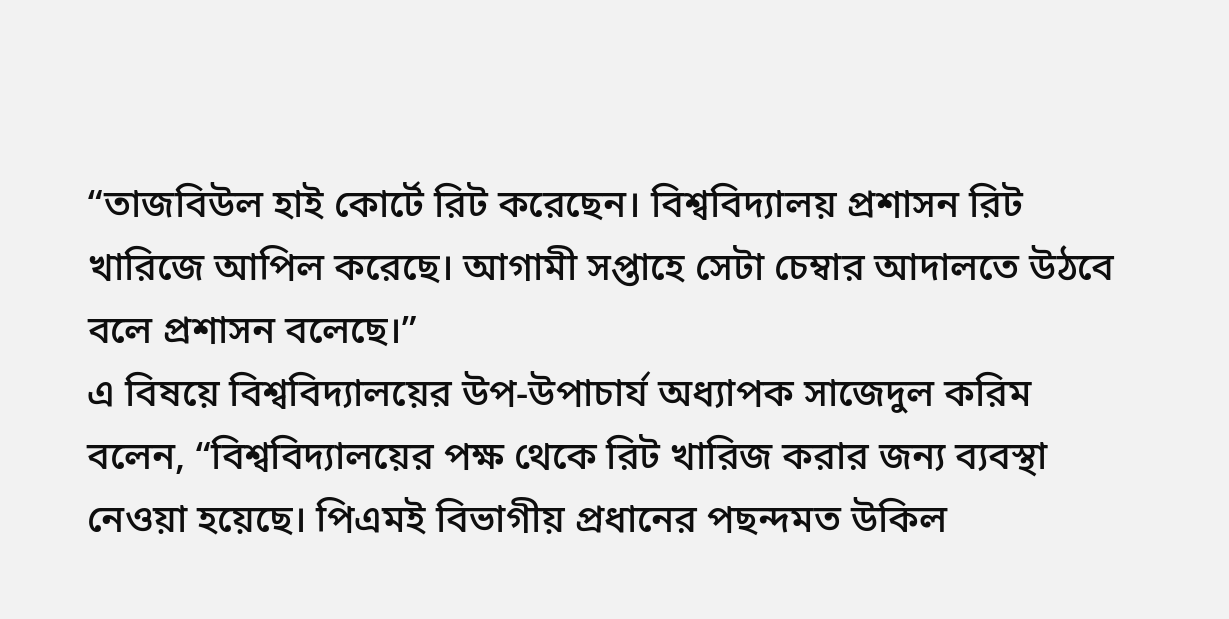“তাজবিউল হাই কোর্টে রিট করেছেন। বিশ্ববিদ্যালয় প্রশাসন রিট খারিজে আপিল করেছে। আগামী সপ্তাহে সেটা চেম্বার আদালতে উঠবে বলে প্রশাসন বলেছে।”
এ বিষয়ে বিশ্ববিদ্যালয়ের উপ-উপাচার্য অধ্যাপক সাজেদুল করিম বলেন, “বিশ্ববিদ্যালয়ের পক্ষ থেকে রিট খারিজ করার জন্য ব্যবস্থা নেওয়া হয়েছে। পিএমই বিভাগীয় প্রধানের পছন্দমত উকিল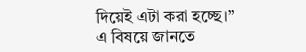দিয়েই এটা করা হচ্ছে।”
এ বিষয়ে জানতে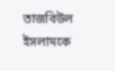তাজবিউল ইসলামকে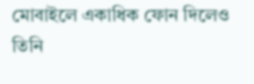মোবাইলে একাধিক ফোন দিলেও তিনি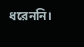ধরেননি।